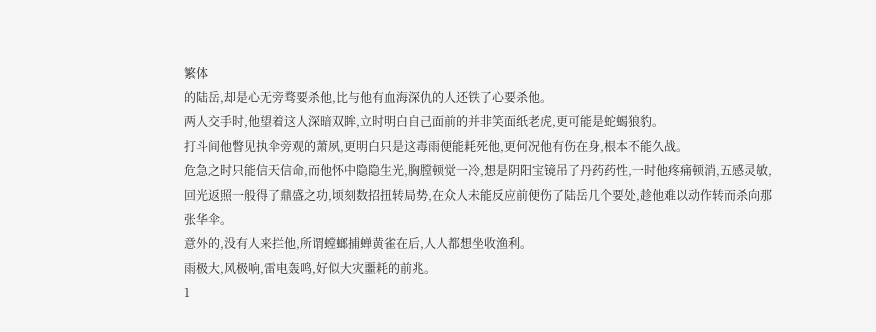繁体
的陆岳,却是心无旁骛要杀他,比与他有血海深仇的人还铁了心要杀他。
两人交手时,他望着这人深暗双眸,立时明白自己面前的并非笑面纸老虎,更可能是蛇蝎狼豹。
打斗间他瞥见执伞旁观的萧夙,更明白只是这毒雨便能耗死他,更何况他有伤在身,根本不能久战。
危急之时只能信天信命,而他怀中隐隐生光,胸膛顿觉一冷,想是阴阳宝镜吊了丹药药性,一时他疼痛顿消,五感灵敏,回光返照一般得了鼎盛之功,顷刻数招扭转局势,在众人未能反应前便伤了陆岳几个要处,趁他难以动作转而杀向那张华伞。
意外的,没有人来拦他,所谓螳螂捕蝉黄雀在后,人人都想坐收渔利。
雨极大,风极响,雷电轰鸣,好似大灾噩耗的前兆。
1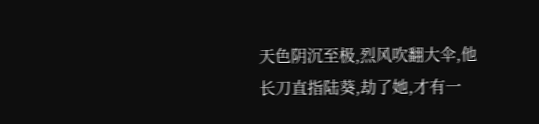天色阴沉至极,烈风吹翻大伞,他长刀直指陆葵,劫了她,才有一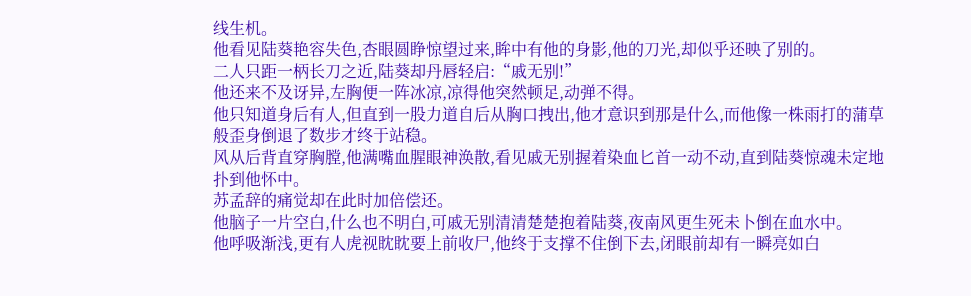线生机。
他看见陆葵艳容失色,杏眼圆睁惊望过来,眸中有他的身影,他的刀光,却似乎还映了别的。
二人只距一柄长刀之近,陆葵却丹唇轻启:“戚无别!”
他还来不及讶异,左胸便一阵冰凉,凉得他突然顿足,动弹不得。
他只知道身后有人,但直到一股力道自后从胸口拽出,他才意识到那是什么,而他像一株雨打的蒲草般歪身倒退了数步才终于站稳。
风从后背直穿胸膛,他满嘴血腥眼神涣散,看见戚无别握着染血匕首一动不动,直到陆葵惊魂未定地扑到他怀中。
苏孟辞的痛觉却在此时加倍偿还。
他脑子一片空白,什么也不明白,可戚无别清清楚楚抱着陆葵,夜南风更生死未卜倒在血水中。
他呼吸渐浅,更有人虎视眈眈要上前收尸,他终于支撑不住倒下去,闭眼前却有一瞬亮如白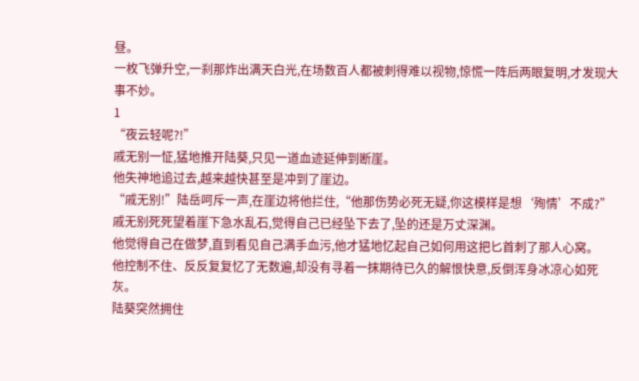昼。
一枚飞弹升空,一刹那炸出满天白光,在场数百人都被刺得难以视物,惊慌一阵后两眼复明,才发现大事不妙。
1
“夜云轻呢?!”
戚无别一怔,猛地推开陆葵,只见一道血迹延伸到断崖。
他失神地追过去,越来越快甚至是冲到了崖边。
“戚无别!”陆岳呵斥一声,在崖边将他拦住,“他那伤势必死无疑,你这模样是想‘殉情’不成?”
戚无别死死望着崖下急水乱石,觉得自己已经坠下去了,坠的还是万丈深渊。
他觉得自己在做梦,直到看见自己满手血污,他才猛地忆起自己如何用这把匕首刺了那人心窝。
他控制不住、反反复复忆了无数遍,却没有寻着一抹期待已久的解恨快意,反倒浑身冰凉心如死灰。
陆葵突然拥住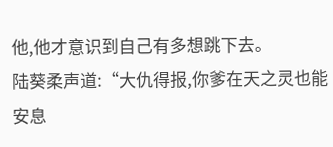他,他才意识到自己有多想跳下去。
陆葵柔声道:“大仇得报,你爹在天之灵也能安息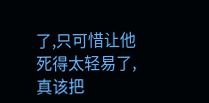了,只可惜让他死得太轻易了,真该把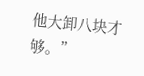他大卸八块才够。”